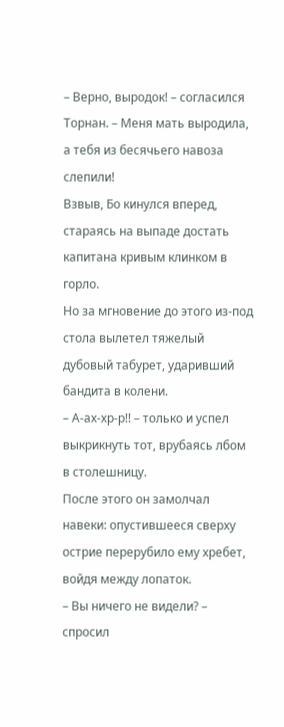– Верно, выродок! – согласился Торнан. – Меня мать выродила, а тебя из бесячьего навоза слепили!
Взвыв, Бо кинулся вперед, стараясь на выпаде достать капитана кривым клинком в горло.
Но за мгновение до этого из-под стола вылетел тяжелый дубовый табурет, ударивший бандита в колени.
– А-ах-хр-р!! – только и успел выкрикнуть тот, врубаясь лбом в столешницу.
После этого он замолчал навеки: опустившееся сверху острие перерубило ему хребет, войдя между лопаток.
– Вы ничего не видели? – спросил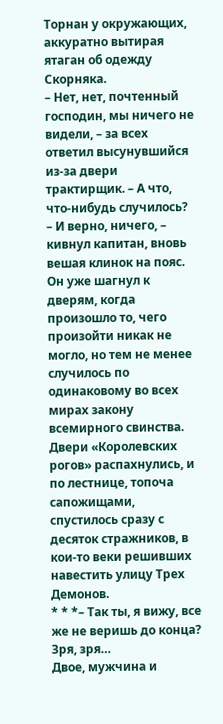Торнан у окружающих, аккуратно вытирая ятаган об одежду Скорняка.
– Нет, нет, почтенный господин, мы ничего не видели, – за всех ответил высунувшийся из-за двери трактирщик. – А что, что-нибудь случилось?
– И верно, ничего, – кивнул капитан, вновь вешая клинок на пояс.
Он уже шагнул к дверям, когда произошло то, чего произойти никак не могло, но тем не менее случилось по одинаковому во всех мирах закону всемирного свинства.
Двери «Королевских рогов» распахнулись, и по лестнице, топоча сапожищами, спустилось сразу с десяток стражников, в кои-то веки решивших навестить улицу Трех Демонов.
* * *– Так ты, я вижу, все же не веришь до конца? Зря, зря…
Двое, мужчина и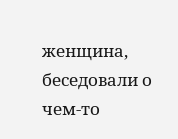женщина, беседовали о чем-то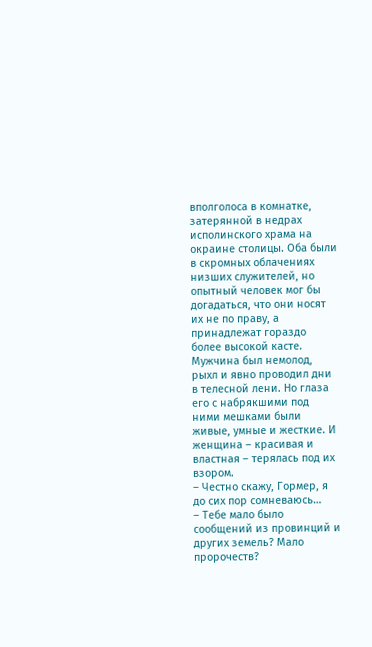вполголоса в комнатке, затерянной в недрах исполинского храма на окраине столицы. Оба были в скромных облачениях низших служителей, но опытный человек мог бы догадаться, что они носят их не по праву, а принадлежат гораздо более высокой касте.
Мужчина был немолод, рыхл и явно проводил дни в телесной лени. Но глаза его с набрякшими под ними мешками были живые, умные и жесткие. И женщина – красивая и властная – терялась под их взором.
– Честно скажу, Гормер, я до сих пор сомневаюсь…
– Тебе мало было сообщений из провинций и других земель? Мало пророчеств?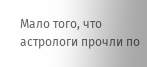Мало того, что астрологи прочли по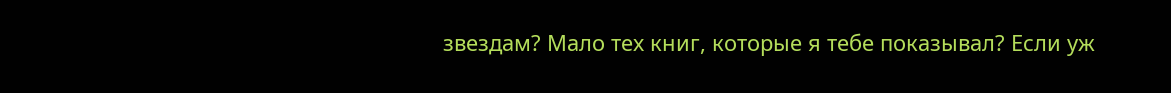звездам? Мало тех книг, которые я тебе показывал? Если уж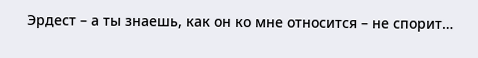Эрдест – а ты знаешь, как он ко мне относится – не спорит…